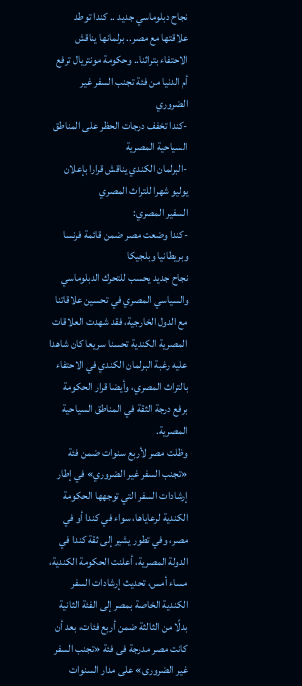نجاح دبلوماسي جديد .. كندا توطد علاقتها مع مصر.. برلمانها يناقش الاحتفاء بتراثنا.. وحكومة مونتريال ترفع أم الدنيا من فئة تجنب السفر غير الضروري
-كندا تخفف درجات الحظر على المناطق السياحية المصرية
-البرلمان الكندي يناقش قرارا بإعلان يوليو شهرا للتراث المصري
السفير المصري:
-كندا وضعت مصر ضمن قائمة فرنسا وبريطانيا وبلجيكا
نجاح جديد يحسب للتحرك الدبلوماسي والسياسي المصري في تحسين علاقاتنا مع الدول الخارجية، فقد شهدت العلاقات المصرية الكندية تحسنا سريعا كان شاهدا عليه رغبة البرلمان الكندي في الاحتفاء بالتراث المصري، وأيضا قرار الحكومة برفع درجة الثقة في المناطق السياحية المصرية.
وظلت مصر لأربع سنوات ضمن فئة «تجنب السفر غير الضروري» في إطار إرشادات السفر التي توجهها الحكومة الكندية لرعاياها، سواء في كندا أو في مصر، وفي تطور يشير إلى ثقة كندا في الدولة المصرية، أعلنت الحكومة الكندية، مساء أمس، تحديث إرشادات السفر الكندية الخاصة بمصر إلى الفئة الثانية بدلًا من الثالثة ضمن أربع فئات، بعد أن كانت مصر مدرجة فى فئة «تجنب السفر غير الضرورى» على مدار السنوات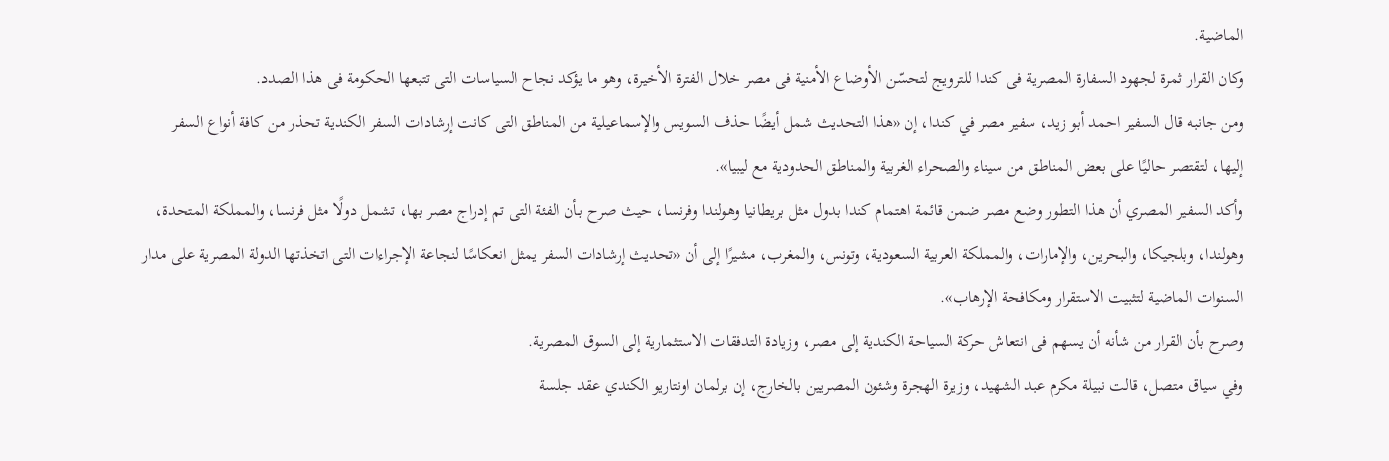الماضية.
وكان القرار ثمرة لجهود السفارة المصرية فى كندا للترويج لتحسّن الأوضاع الأمنية فى مصر خلال الفترة الأخيرة، وهو ما يؤكد نجاح السياسات التى تتبعها الحكومة فى هذا الصدد.
ومن جانبه قال السفير احمد أبو زيد، سفير مصر في كندا، إن «هذا التحديث شمل أيضًا حذف السويس والإسماعيلية من المناطق التى كانت إرشادات السفر الكندية تحذر من كافة أنواع السفر إليها، لتقتصر حاليًا على بعض المناطق من سيناء والصحراء الغربية والمناطق الحدودية مع ليبيا».
وأكد السفير المصري أن هذا التطور وضع مصر ضمن قائمة اهتمام كندا بدول مثل بريطانيا وهولندا وفرنسا، حيث صرح بـأن الفئة التى تم إدراج مصر بها، تشمل دولًا مثل فرنسا، والمملكة المتحدة، وهولندا، وبلجيكا، والبحرين، والإمارات، والمملكة العربية السعودية، وتونس، والمغرب، مشيرًا إلى أن «تحديث إرشادات السفر يمثل انعكاسًا لنجاعة الإجراءات التى اتخذتها الدولة المصرية على مدار السنوات الماضية لتثبيت الاستقرار ومكافحة الإرهاب».
وصرح بأن القرار من شأنه أن يسهم فى انتعاش حركة السياحة الكندية إلى مصر، وزيادة التدفقات الاستثمارية إلى السوق المصرية.
وفي سياق متصل، قالت نبيلة مكرم عبد الشهيد، وزيرة الهجرة وشئون المصريين بالخارج، إن برلمان اونتاريو الكندي عقد جلسة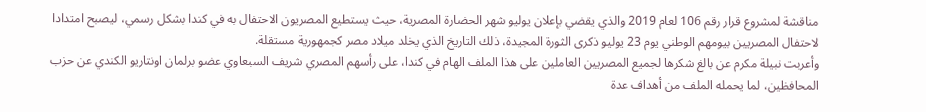مناقشة لمشروع قرار رقم 106 لعام 2019 والذي يقضي بإعلان يوليو شهر الحضارة المصرية، حيث يستطيع المصريون الاحتفال به في كندا بشكل رسمي، ليصبح امتدادا لاحتفال المصريين بيومهم الوطني يوم 23 يوليو ذكرى الثورة المجيدة، ذلك التاريخ الذي يخلد ميلاد مصر كجمهورية مستقلة.
وأعربت نبيلة مكرم عن بالغ شكرها لجميع المصريين العاملين على هذا الملف الهام في كندا، على رأسهم المصري شريف السبعاوي عضو برلمان اونتاريو الكندي عن حزب المحافظين، لما يحمله الملف من أهداف عدة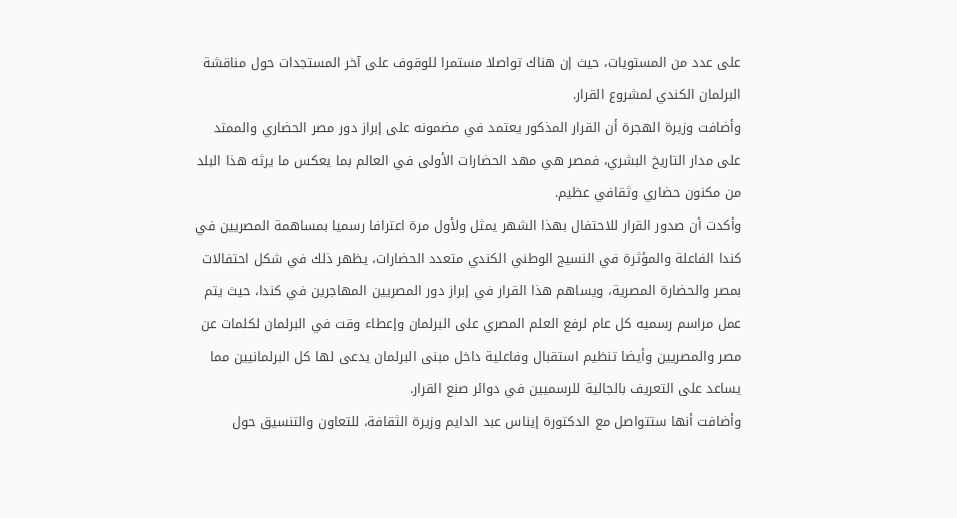على عدد من المستويات، حيث إن هناك تواصلا مستمرا للوقوف على آخر المستجدات حول مناقشة البرلمان الكندي لمشروع القرار.
وأضافت وزيرة الهجرة أن القرار المذكور يعتمد في مضمونه على إبراز دور مصر الحضاري والممتد على مدار التاريخ البشري، فمصر هي مهد الحضارات الأولى في العالم بما يعكس ما يرثه هذا البلد من مكنون حضاري وثقافي عظيم.
وأكدت أن صدور القرار للاحتفال بهذا الشهر يمثل ولأول مرة اعترافا رسميا بمساهمة المصريين في كندا الفاعلة والمؤثرة في النسيج الوطني الكندي متعدد الحضارات، يظهر ذلك في شكل احتفالات بمصر والحضارة المصرية، ويساهم هذا القرار في إبراز دور المصريين المهاجرين في كندا، حيث يتم عمل مراسم رسميه كل عام لرفع العلم المصري على البرلمان وإعطاء وقت في البرلمان لكلمات عن مصر والمصريين وأيضا تنظيم استقبال وفاعلية داخل مبنى البرلمان يدعى لها كل البرلمانيين مما يساعد على التعريف بالجالية للرسميين في دوائر صنع القرار.
وأضافت أنها ستتواصل مع الدكتورة إيناس عبد الدايم وزيرة الثقافة، للتعاون والتنسيق حول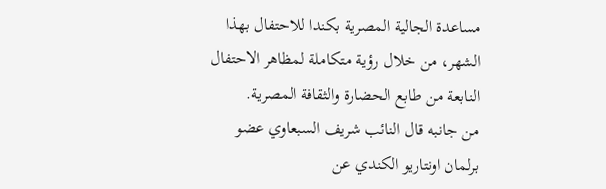مساعدة الجالية المصرية بكندا للاحتفال بهذا الشهر، من خلال رؤية متكاملة لمظاهر الاحتفال النابعة من طابع الحضارة والثقافة المصرية.
من جانبه قال النائب شريف السبعاوي عضو برلمان اونتاريو الكندي عن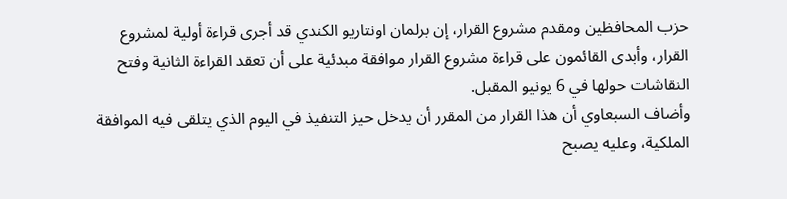حزب المحافظين ومقدم مشروع القرار، إن برلمان اونتاريو الكندي قد أجرى قراءة أولية لمشروع القرار، وأبدى القائمون على قراءة مشروع القرار موافقة مبدئية على أن تعقد القراءة الثانية وفتح النقاشات حولها في 6 يونيو المقبل.
وأضاف السبعاوي أن هذا القرار من المقرر أن يدخل حيز التنفيذ في اليوم الذي يتلقى فيه الموافقة الملكية، وعليه يصبح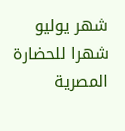شهر يوليو شهرا للحضارة المصرية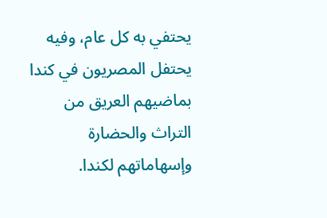يحتفي به كل عام، وفيه يحتفل المصريون في كندا بماضيهم العريق من التراث والحضارة وإسهاماتهم لكندا.